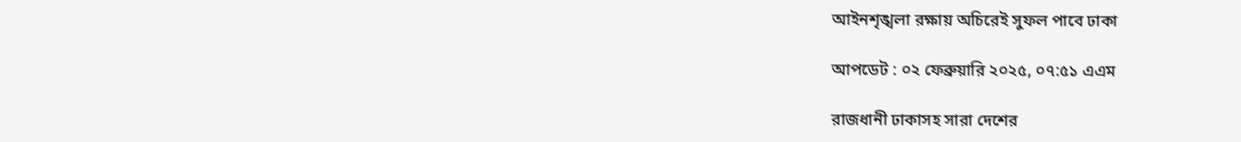আইনশৃঙ্খলা রক্ষায় অচিরেই সুফল পাবে ঢাকা

আপডেট : ০২ ফেব্রুয়ারি ২০২৫, ০৭:৫১ এএম

রাজধানী ঢাকাসহ সারা দেশের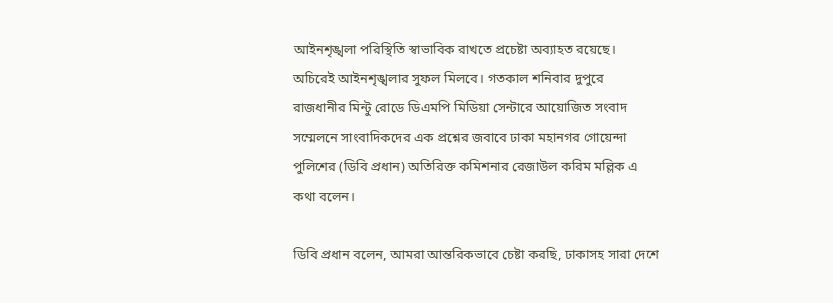আইনশৃঙ্খলা পরিস্থিতি স্বাভাবিক রাখতে প্রচেষ্টা অব্যাহত রয়েছে। অচিরেই আইনশৃঙ্খলার সুফল মিলবে। গতকাল শনিবার দুপুরে রাজধানীর মিন্টু রোডে ডিএমপি মিডিয়া সেন্টারে আয়োজিত সংবাদ সম্মেলনে সাংবাদিকদের এক প্রশ্নের জবাবে ঢাকা মহানগর গোয়েন্দা পুলিশের (ডিবি প্রধান) অতিরিক্ত কমিশনার রেজাউল করিম মল্লিক এ কথা বলেন।

ডিবি প্রধান বলেন, আমরা আন্তরিকভাবে চেষ্টা করছি, ঢাকাসহ সারা দেশে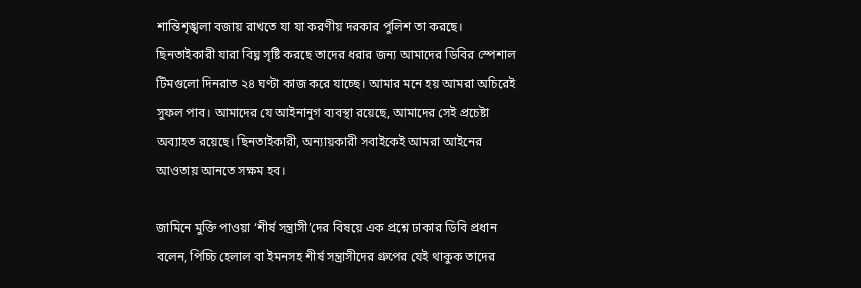শান্তিশৃঙ্খলা বজায় রাখতে যা যা করণীয় দরকার পুলিশ তা করছে। ছিনতাইকারী যারা বিঘ্ন সৃষ্টি করছে তাদের ধরার জন্য আমাদের ডিবির স্পেশাল টিমগুলো দিনরাত ২৪ ঘণ্টা কাজ করে যাচ্ছে। আমার মনে হয় আমরা অচিরেই সুফল পাব। আমাদের যে আইনানুগ ব্যবস্থা রয়েছে, আমাদের সেই প্রচেষ্টা অব্যাহত রয়েছে। ছিনতাইকারী, অন্যায়কারী সবাইকেই আমরা আইনের আওতায় আনতে সক্ষম হব।

জামিনে মুক্তি পাওয়া ‘শীর্ষ সন্ত্রাসী’দের বিষয়ে এক প্রশ্নে ঢাকার ডিবি প্রধান বলেন, পিচ্চি হেলাল বা ইমনসহ শীর্ষ সন্ত্রাসীদের গ্রুপের যেই থাকুক তাদের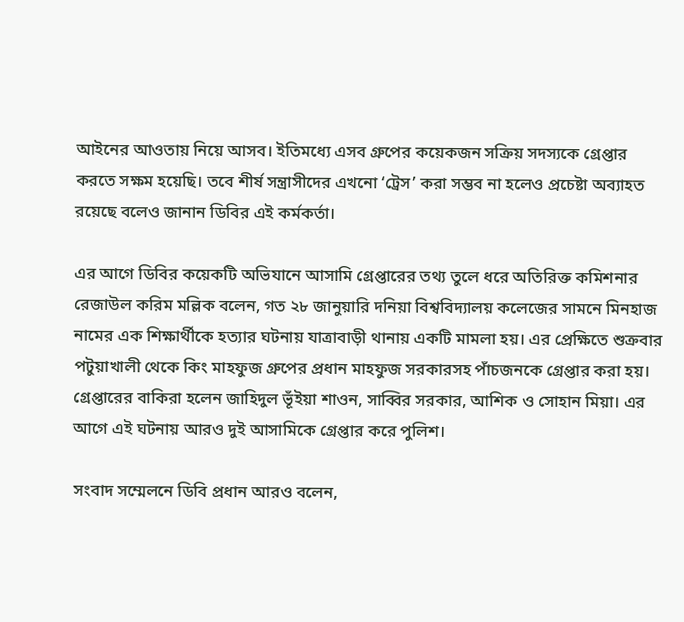আইনের আওতায় নিয়ে আসব। ইতিমধ্যে এসব গ্রুপের কয়েকজন সক্রিয় সদস্যকে গ্রেপ্তার করতে সক্ষম হয়েছি। তবে শীর্ষ সন্ত্রাসীদের এখনো ‘ট্রেস’ করা সম্ভব না হলেও প্রচেষ্টা অব্যাহত রয়েছে বলেও জানান ডিবির এই কর্মকর্তা।

এর আগে ডিবির কয়েকটি অভিযানে আসামি গ্রেপ্তারের তথ্য তুলে ধরে অতিরিক্ত কমিশনার রেজাউল করিম মল্লিক বলেন, গত ২৮ জানুয়ারি দনিয়া বিশ্ববিদ্যালয় কলেজের সামনে মিনহাজ নামের এক শিক্ষার্থীকে হত্যার ঘটনায় যাত্রাবাড়ী থানায় একটি মামলা হয়। এর প্রেক্ষিতে শুক্রবার পটুয়াখালী থেকে কিং মাহফুজ গ্রুপের প্রধান মাহফুজ সরকারসহ পাঁচজনকে গ্রেপ্তার করা হয়। গ্রেপ্তারের বাকিরা হলেন জাহিদুল ভূঁইয়া শাওন, সাব্বির সরকার, আশিক ও সোহান মিয়া। এর আগে এই ঘটনায় আরও দুই আসামিকে গ্রেপ্তার করে পুলিশ।

সংবাদ সম্মেলনে ডিবি প্রধান আরও বলেন,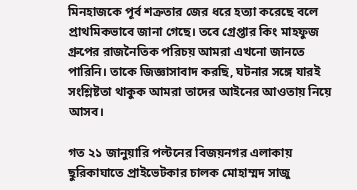মিনহাজকে পূর্ব শক্রতার জের ধরে হত্যা করেছে বলে প্রাথমিকভাবে জানা গেছে। তবে গ্রেপ্তার কিং মাহফুজ গ্রুপের রাজনৈতিক পরিচয় আমরা এখনো জানতে পারিনি। তাকে জিজ্ঞাসাবাদ করছি, ঘটনার সঙ্গে যারই সংশ্লিষ্টতা থাকুক আমরা তাদের আইনের আওতায় নিয়ে আসব।

গত ২১ জানুয়ারি পল্টনের বিজয়নগর এলাকায় ছুরিকাঘাতে প্রাইভেটকার চালক মোহাম্মদ সাজু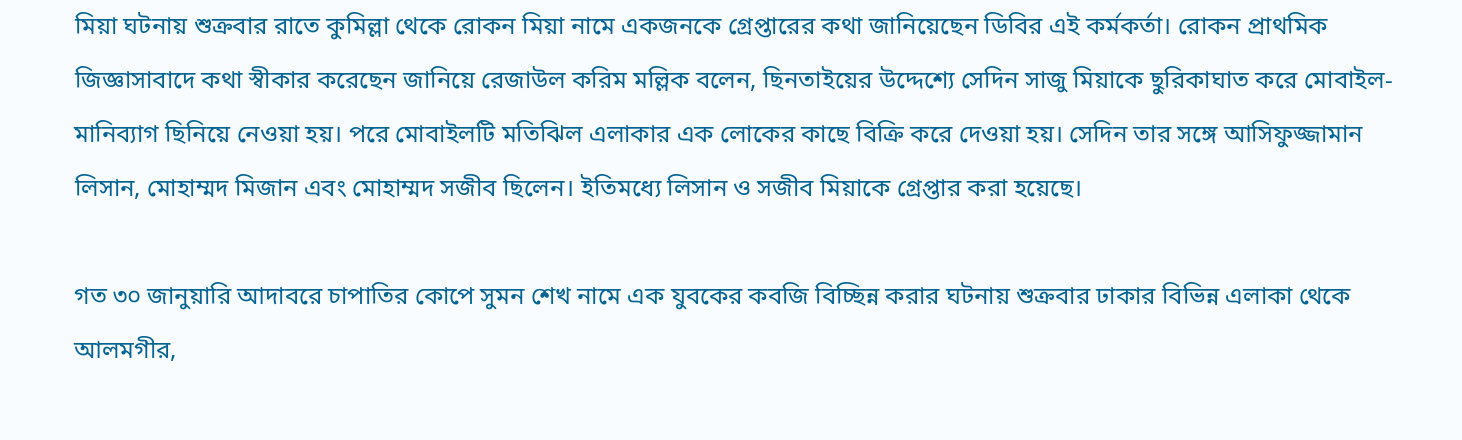মিয়া ঘটনায় শুক্রবার রাতে কুমিল্লা থেকে রোকন মিয়া নামে একজনকে গ্রেপ্তারের কথা জানিয়েছেন ডিবির এই কর্মকর্তা। রোকন প্রাথমিক জিজ্ঞাসাবাদে কথা স্বীকার করেছেন জানিয়ে রেজাউল করিম মল্লিক বলেন, ছিনতাইয়ের উদ্দেশ্যে সেদিন সাজু মিয়াকে ছুরিকাঘাত করে মোবাইল-মানিব্যাগ ছিনিয়ে নেওয়া হয়। পরে মোবাইলটি মতিঝিল এলাকার এক লোকের কাছে বিক্রি করে দেওয়া হয়। সেদিন তার সঙ্গে আসিফুজ্জামান লিসান, মোহাম্মদ মিজান এবং মোহাম্মদ সজীব ছিলেন। ইতিমধ্যে লিসান ও সজীব মিয়াকে গ্রেপ্তার করা হয়েছে।

গত ৩০ জানুয়ারি আদাবরে চাপাতির কোপে সুমন শেখ নামে এক যুবকের কবজি বিচ্ছিন্ন করার ঘটনায় শুক্রবার ঢাকার বিভিন্ন এলাকা থেকে আলমগীর,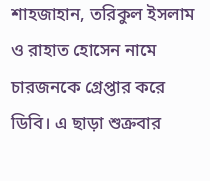শাহজাহান, তরিকুল ইসলাম ও রাহাত হোসেন নামে চারজনকে গ্রেপ্তার করে ডিবি। এ ছাড়া শুক্রবার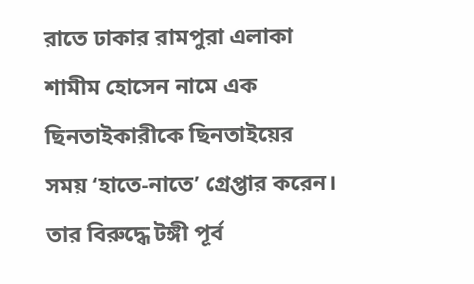রাতে ঢাকার রামপুরা এলাকা শামীম হোসেন নামে এক ছিনতাইকারীকে ছিনতাইয়ের সময় ‘হাতে-নাতে’ গ্রেপ্তার করেন। তার বিরুদ্ধে টঙ্গী পূর্ব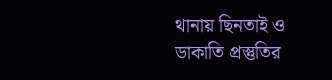থানায় ছিনতাই ও ডাকাতি প্রস্তুতির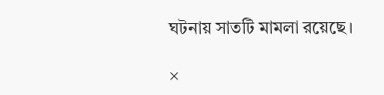ঘটনায় সাতটি মামলা রয়েছে।

×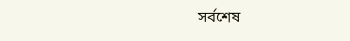সর্বশেষ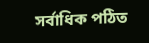সর্বাধিক পঠিত